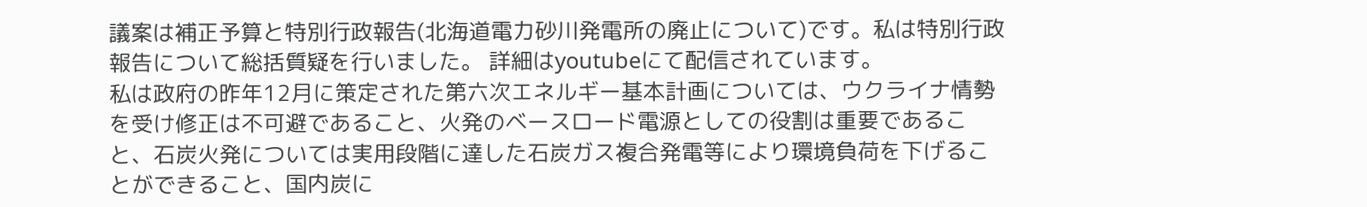議案は補正予算と特別行政報告(北海道電力砂川発電所の廃止について)です。私は特別行政報告について総括質疑を行いました。 詳細はyoutubeにて配信されています。
私は政府の昨年12月に策定された第六次エネルギー基本計画については、ウクライナ情勢を受け修正は不可避であること、火発のベースロード電源としての役割は重要であること、石炭火発については実用段階に達した石炭ガス複合発電等により環境負荷を下げることができること、国内炭に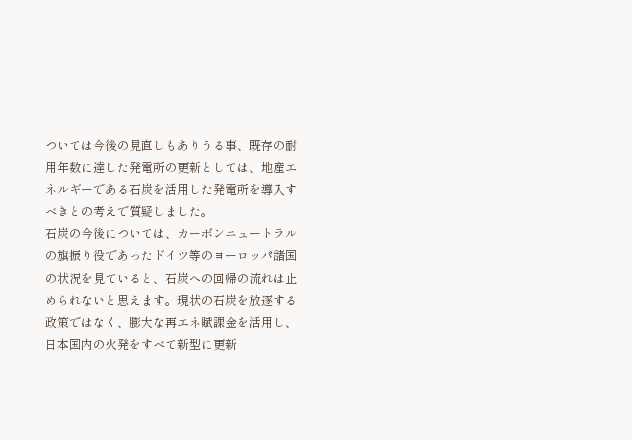ついては今後の見直しもありうる事、既存の耐用年数に達した発電所の更新としては、地産エネルギーである石炭を活用した発電所を導入すべきとの考えで質疑しました。
石炭の今後については、カーボンニュートラルの旗振り役であったドイツ等のヨーロッパ諸国の状況を見ていると、石炭への回帰の流れは止められないと思えます。現状の石炭を放逐する政策ではなく、膨大な再エネ賦課金を活用し、日本国内の火発をすべて新型に更新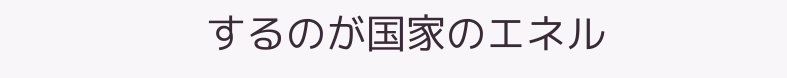するのが国家のエネル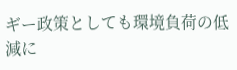ギー政策としても環境負荷の低減に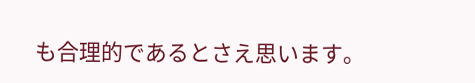も合理的であるとさえ思います。